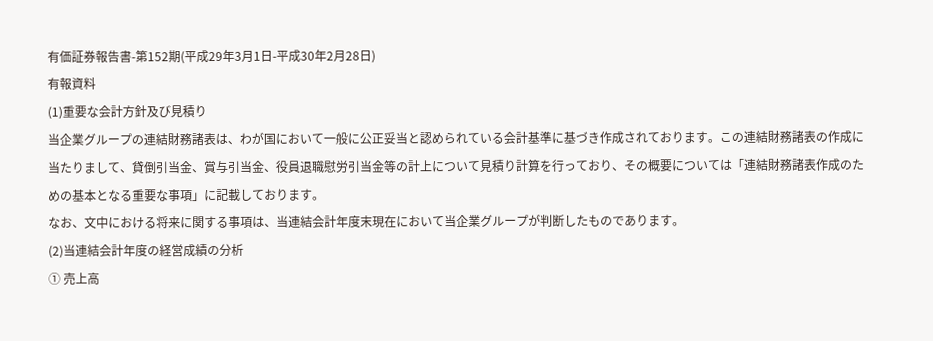有価証券報告書-第152期(平成29年3月1日-平成30年2月28日)
有報資料
(1)重要な会計方針及び見積り
当企業グループの連結財務諸表は、わが国において一般に公正妥当と認められている会計基準に基づき作成されております。この連結財務諸表の作成に当たりまして、貸倒引当金、賞与引当金、役員退職慰労引当金等の計上について見積り計算を行っており、その概要については「連結財務諸表作成のための基本となる重要な事項」に記載しております。
なお、文中における将来に関する事項は、当連結会計年度末現在において当企業グループが判断したものであります。
(2)当連結会計年度の経営成績の分析
① 売上高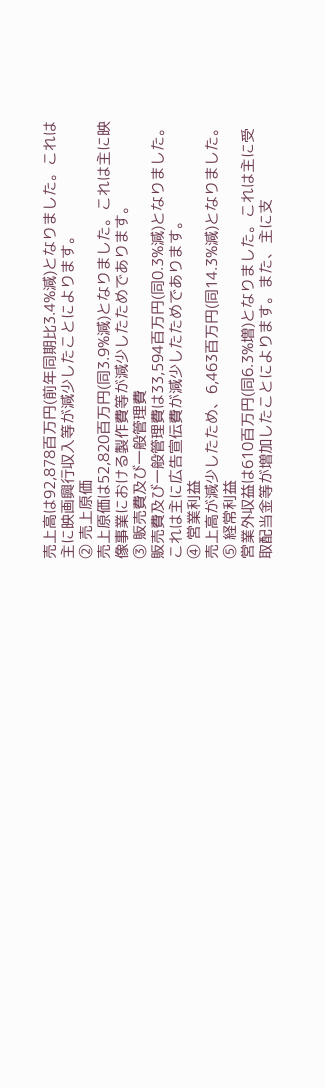売上高は92,878百万円(前年同期比3.4%減)となりました。これは主に映画興行収入等が減少したことによります。
② 売上原価
売上原価は52,820百万円(同3.9%減)となりました。これは主に映像事業における製作費等が減少したためであります。
③ 販売費及び一般管理費
販売費及び一般管理費は33,594百万円(同0.3%減)となりました。これは主に広告宣伝費が減少したためであります。
④ 営業利益
売上高が減少したため、6,463百万円(同14.3%減)となりました。
⑤ 経常利益
営業外収益は610百万円(同6.3%増)となりました。これは主に受取配当金等が増加したことによります。また、主に支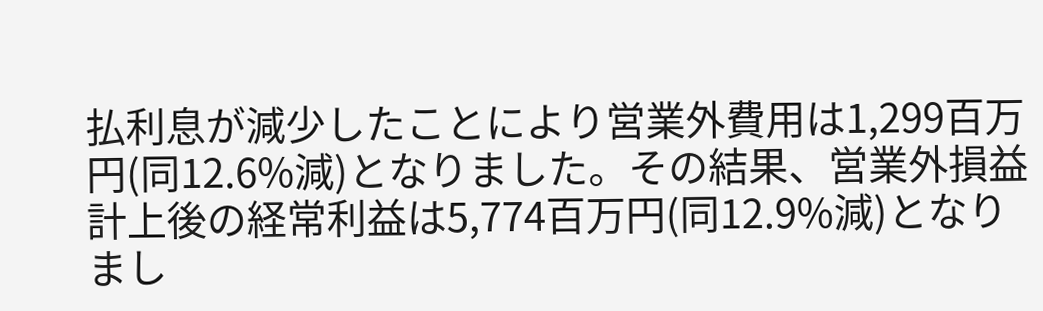払利息が減少したことにより営業外費用は1,299百万円(同12.6%減)となりました。その結果、営業外損益計上後の経常利益は5,774百万円(同12.9%減)となりまし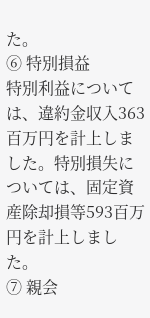た。
⑥ 特別損益
特別利益については、違約金収入363百万円を計上しました。特別損失については、固定資産除却損等593百万円を計上しました。
⑦ 親会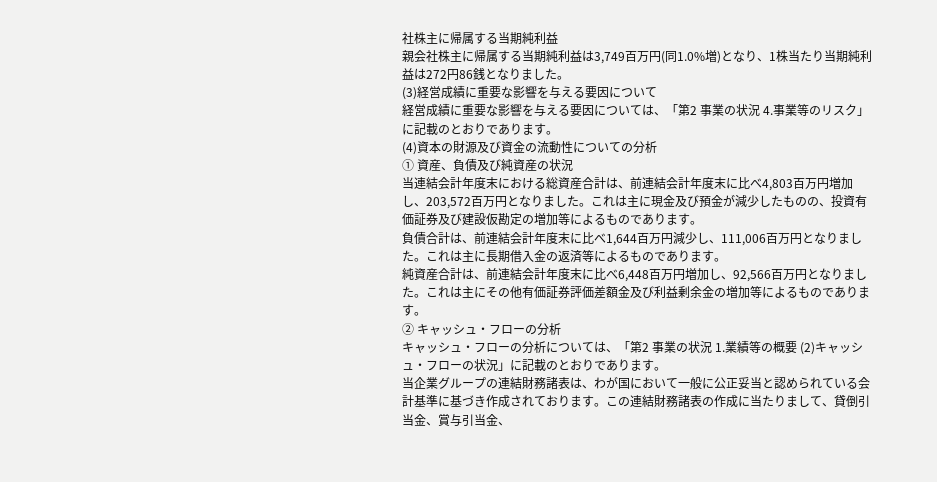社株主に帰属する当期純利益
親会社株主に帰属する当期純利益は3,749百万円(同1.0%増)となり、1株当たり当期純利益は272円86銭となりました。
(3)経営成績に重要な影響を与える要因について
経営成績に重要な影響を与える要因については、「第2 事業の状況 4.事業等のリスク」に記載のとおりであります。
(4)資本の財源及び資金の流動性についての分析
① 資産、負債及び純資産の状況
当連結会計年度末における総資産合計は、前連結会計年度末に比べ4,803百万円増加し、203,572百万円となりました。これは主に現金及び預金が減少したものの、投資有価証券及び建設仮勘定の増加等によるものであります。
負債合計は、前連結会計年度末に比べ1,644百万円減少し、111,006百万円となりました。これは主に長期借入金の返済等によるものであります。
純資産合計は、前連結会計年度末に比べ6,448百万円増加し、92,566百万円となりました。これは主にその他有価証券評価差額金及び利益剰余金の増加等によるものであります。
② キャッシュ・フローの分析
キャッシュ・フローの分析については、「第2 事業の状況 1.業績等の概要 (2)キャッシュ・フローの状況」に記載のとおりであります。
当企業グループの連結財務諸表は、わが国において一般に公正妥当と認められている会計基準に基づき作成されております。この連結財務諸表の作成に当たりまして、貸倒引当金、賞与引当金、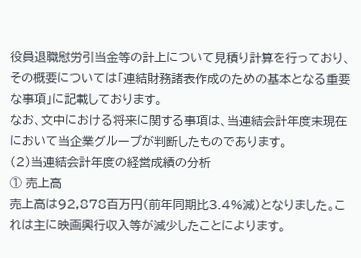役員退職慰労引当金等の計上について見積り計算を行っており、その概要については「連結財務諸表作成のための基本となる重要な事項」に記載しております。
なお、文中における将来に関する事項は、当連結会計年度末現在において当企業グループが判断したものであります。
(2)当連結会計年度の経営成績の分析
① 売上高
売上高は92,878百万円(前年同期比3.4%減)となりました。これは主に映画興行収入等が減少したことによります。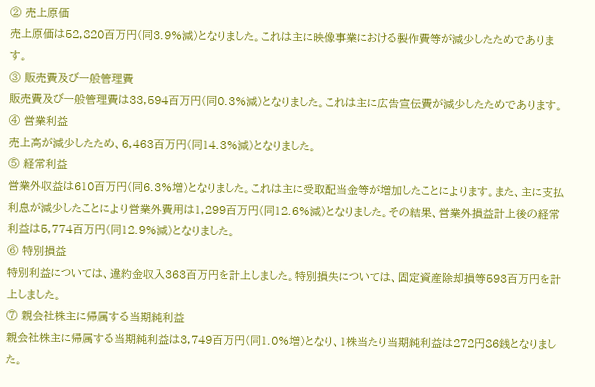② 売上原価
売上原価は52,820百万円(同3.9%減)となりました。これは主に映像事業における製作費等が減少したためであります。
③ 販売費及び一般管理費
販売費及び一般管理費は33,594百万円(同0.3%減)となりました。これは主に広告宣伝費が減少したためであります。
④ 営業利益
売上高が減少したため、6,463百万円(同14.3%減)となりました。
⑤ 経常利益
営業外収益は610百万円(同6.3%増)となりました。これは主に受取配当金等が増加したことによります。また、主に支払利息が減少したことにより営業外費用は1,299百万円(同12.6%減)となりました。その結果、営業外損益計上後の経常利益は5,774百万円(同12.9%減)となりました。
⑥ 特別損益
特別利益については、違約金収入363百万円を計上しました。特別損失については、固定資産除却損等593百万円を計上しました。
⑦ 親会社株主に帰属する当期純利益
親会社株主に帰属する当期純利益は3,749百万円(同1.0%増)となり、1株当たり当期純利益は272円86銭となりました。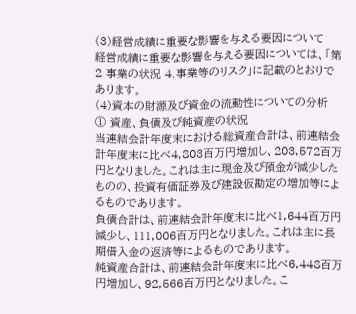(3)経営成績に重要な影響を与える要因について
経営成績に重要な影響を与える要因については、「第2 事業の状況 4.事業等のリスク」に記載のとおりであります。
(4)資本の財源及び資金の流動性についての分析
① 資産、負債及び純資産の状況
当連結会計年度末における総資産合計は、前連結会計年度末に比べ4,803百万円増加し、203,572百万円となりました。これは主に現金及び預金が減少したものの、投資有価証券及び建設仮勘定の増加等によるものであります。
負債合計は、前連結会計年度末に比べ1,644百万円減少し、111,006百万円となりました。これは主に長期借入金の返済等によるものであります。
純資産合計は、前連結会計年度末に比べ6,448百万円増加し、92,566百万円となりました。こ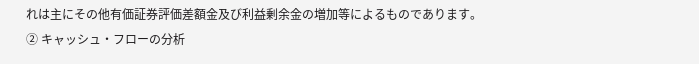れは主にその他有価証券評価差額金及び利益剰余金の増加等によるものであります。
② キャッシュ・フローの分析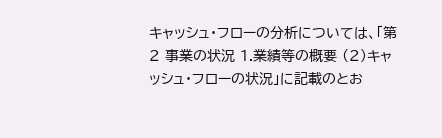キャッシュ・フローの分析については、「第2 事業の状況 1.業績等の概要 (2)キャッシュ・フローの状況」に記載のとお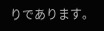りであります。